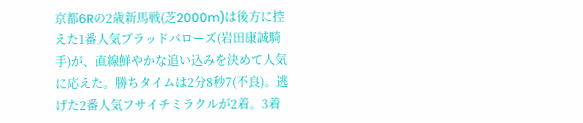京都6Rの2歳新馬戦(芝2000m)は後方に控えた1番人気ブラッドバローズ(岩田康誠騎手)が、直線鮮やかな追い込みを決めて人気に応えた。勝ちタイムは2分8秒7(不良)。逃げた2番人気フサイチミラクルが2着。3着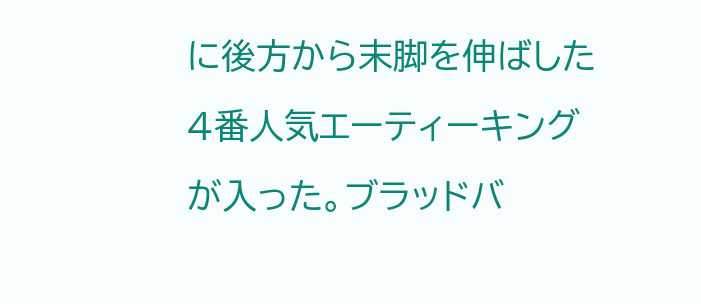に後方から末脚を伸ばした4番人気エーティーキングが入った。ブラッドバ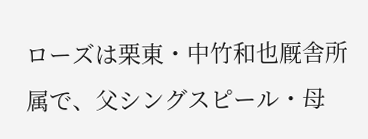ローズは栗東・中竹和也厩舎所属で、父シングスピール・母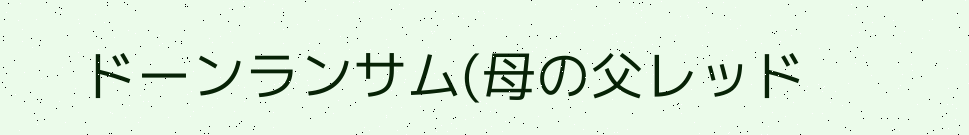ドーンランサム(母の父レッド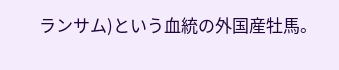ランサム)という血統の外国産牡馬。